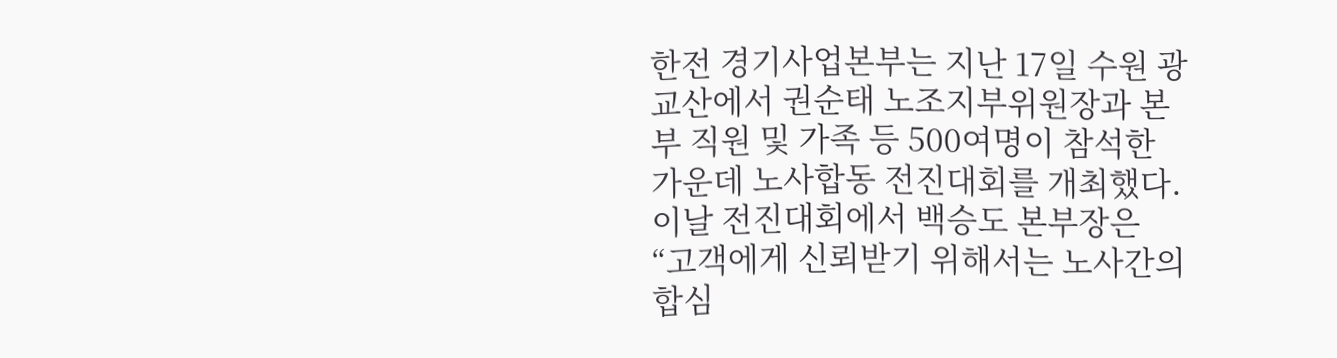한전 경기사업본부는 지난 17일 수원 광교산에서 권순태 노조지부위원장과 본부 직원 및 가족 등 500여명이 참석한 가운데 노사합동 전진대회를 개최했다. 이날 전진대회에서 백승도 본부장은 “고객에게 신뢰받기 위해서는 노사간의 합심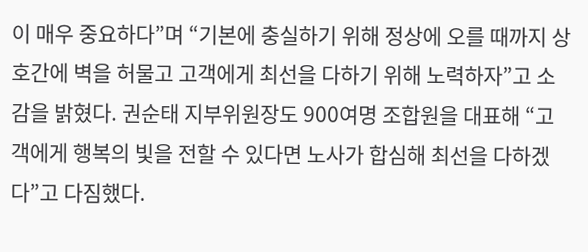이 매우 중요하다”며 “기본에 충실하기 위해 정상에 오를 때까지 상호간에 벽을 허물고 고객에게 최선을 다하기 위해 노력하자”고 소감을 밝혔다. 권순태 지부위원장도 900여명 조합원을 대표해 “고객에게 행복의 빛을 전할 수 있다면 노사가 합심해 최선을 다하겠다”고 다짐했다.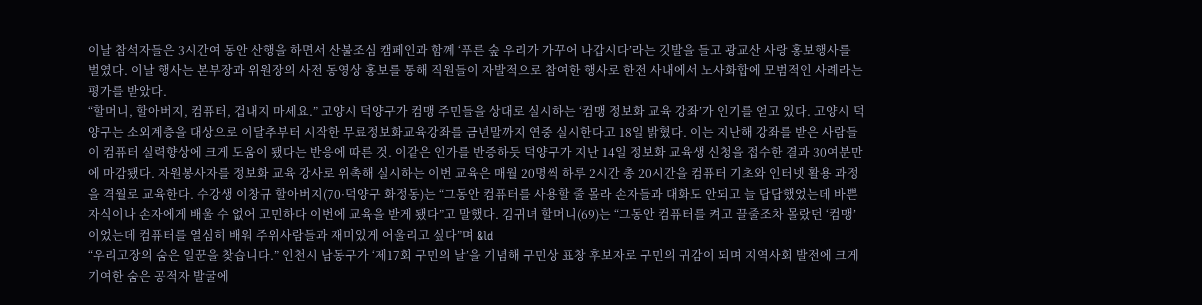이날 참석자들은 3시간여 동안 산행을 하면서 산불조심 캠페인과 함꼐 ‘푸른 숲 우리가 가꾸어 나갑시다’라는 깃발을 들고 광교산 사랑 홍보행사를 벌였다. 이날 행사는 본부장과 위원장의 사전 동영상 홍보를 통해 직원들이 자발적으로 참여한 행사로 한전 사내에서 노사화합에 모범적인 사례라는 평가를 받았다.
“할머니, 할아버지, 컴퓨터, 겁내지 마세요.” 고양시 덕양구가 컴맹 주민들을 상대로 실시하는 ‘컴맹 정보화 교육 강좌’가 인기를 얻고 있다. 고양시 덕양구는 소외계층을 대상으로 이달추부터 시작한 무료정보화교육강좌를 금년말까지 연중 실시한다고 18일 밝혔다. 이는 지난해 강좌를 받은 사람들이 컴퓨터 실력향상에 크게 도움이 됐다는 반응에 따른 것. 이같은 인가를 반증하듯 덕양구가 지난 14일 정보화 교육생 신청을 접수한 결과 30여분만에 마감됐다. 자원봉사자를 정보화 교육 강사로 위촉해 실시하는 이번 교육은 매월 20명씩 하루 2시간 총 20시간을 컴퓨터 기초와 인터넷 활용 과정을 격월로 교육한다. 수강생 이창규 할아버지(70·덕양구 화정동)는 “그동안 컴퓨터를 사용할 줄 몰라 손자들과 대화도 안되고 늘 답답했었는데 바쁜 자식이나 손자에게 배울 수 없어 고민하다 이번에 교육을 받게 됐다”고 말했다. 김귀녀 할머니(69)는 “그동안 컴퓨터를 켜고 끌줄조차 몰랐던 ‘컴맹’이었는데 컴퓨터를 열심히 배워 주위사람들과 재미있게 어울리고 싶다”며 &ld
“우리고장의 숨은 일꾼을 찾습니다.” 인천시 남동구가 ‘제17회 구민의 날’을 기념해 구민상 표창 후보자로 구민의 귀감이 되며 지역사회 발전에 크게 기여한 숨은 공적자 발굴에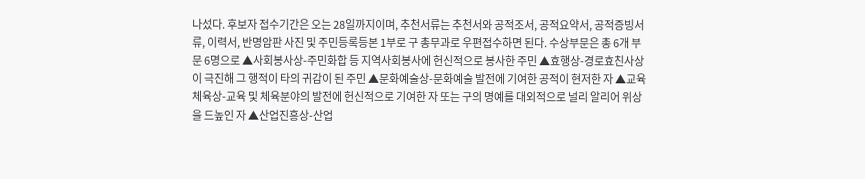나섰다. 후보자 접수기간은 오는 28일까지이며, 추천서류는 추천서와 공적조서, 공적요약서, 공적증빙서류, 이력서, 반명암판 사진 및 주민등록등본 1부로 구 총무과로 우편접수하면 된다. 수상부문은 총 6개 부문 6명으로 ▲사회봉사상-주민화합 등 지역사회봉사에 헌신적으로 봉사한 주민 ▲효행상-경로효친사상이 극진해 그 행적이 타의 귀감이 된 주민 ▲문화예술상-문화예술 발전에 기여한 공적이 현저한 자 ▲교육체육상-교육 및 체육분야의 발전에 헌신적으로 기여한 자 또는 구의 명예를 대외적으로 널리 알리어 위상을 드높인 자 ▲산업진흥상-산업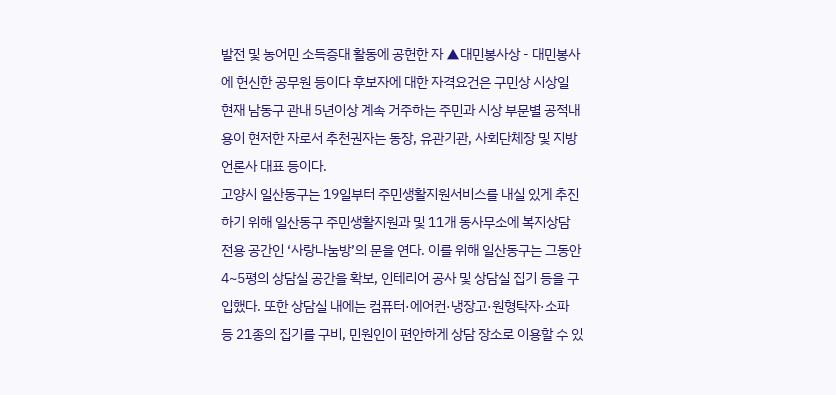발전 및 농어민 소득증대 활동에 공헌한 자 ▲대민봉사상 - 대민봉사에 헌신한 공무원 등이다 후보자에 대한 자격요건은 구민상 시상일 현재 남동구 관내 5년이상 계속 거주하는 주민과 시상 부문별 공적내용이 현저한 자로서 추천권자는 동장, 유관기관, 사회단체장 및 지방언론사 대표 등이다.
고양시 일산동구는 19일부터 주민생활지원서비스를 내실 있게 추진하기 위해 일산동구 주민생활지원과 및 11개 동사무소에 복지상담 전용 공간인 ‘사랑나눔방’의 문을 연다. 이를 위해 일산동구는 그동안 4~5평의 상담실 공간을 확보, 인테리어 공사 및 상담실 집기 등을 구입했다. 또한 상담실 내에는 컴퓨터·에어컨·냉장고·원형탁자·소파 등 21종의 집기를 구비, 민원인이 편안하게 상담 장소로 이용할 수 있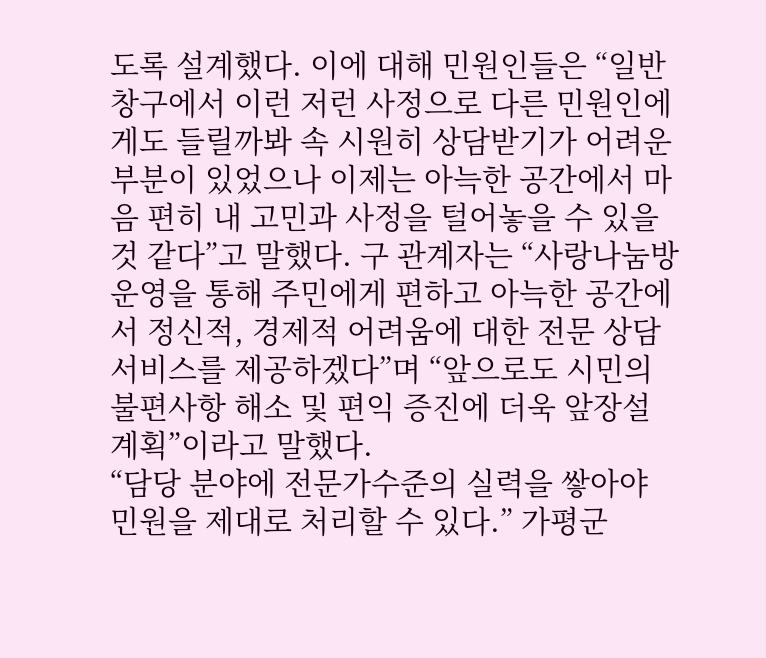도록 설계했다. 이에 대해 민원인들은 “일반 창구에서 이런 저런 사정으로 다른 민원인에게도 들릴까봐 속 시원히 상담받기가 어려운 부분이 있었으나 이제는 아늑한 공간에서 마음 편히 내 고민과 사정을 털어놓을 수 있을 것 같다”고 말했다. 구 관계자는 “사랑나눔방 운영을 통해 주민에게 편하고 아늑한 공간에서 정신적, 경제적 어려움에 대한 전문 상담서비스를 제공하겠다”며 “앞으로도 시민의 불편사항 해소 및 편익 증진에 더욱 앞장설 계획”이라고 말했다.
“담당 분야에 전문가수준의 실력을 쌓아야 민원을 제대로 처리할 수 있다.” 가평군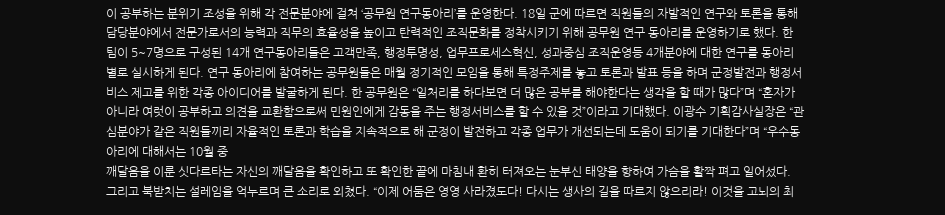이 공부하는 분위기 조성을 위해 각 전문분야에 걸쳐 ‘공무원 연구동아리’를 운영한다. 18일 군에 따르면 직원들의 자발적인 연구와 토론을 통해 담당분야에서 전문가로서의 능력과 직무의 효율성을 높이고 탄력적인 조직문화를 정착시키기 위해 공무원 연구 동아리를 운영하기로 했다. 한 팀이 5~7명으로 구성된 14개 연구동아리들은 고객만족, 행정투명성, 업무프로세스혁신, 성과중심 조직운영등 4개분야에 대한 연구를 동아리별로 실시하게 된다. 연구 동아리에 참여하는 공무원들은 매월 정기적인 모임을 통해 특정주제를 놓고 토론과 발표 등을 하며 군정발전과 행정서비스 제고를 위한 각종 아이디어를 발굴하게 된다. 한 공무원은 “일처리를 하다보면 더 많은 공부를 해야한다는 생각을 할 때가 많다”며 “혼자가 아니라 여럿이 공부하고 의견을 교환함으로써 민원인에게 감동을 주는 행정서비스를 할 수 있을 것”이라고 기대했다. 이광수 기획감사실장은 “관심분야가 같은 직원들끼리 자율적인 토론과 학습을 지속적으로 해 군정이 발전하고 각종 업무가 개선되는데 도움이 되기를 기대한다”며 “우수동아리에 대해서는 10월 중
깨달음을 이룬 싯다르타는 자신의 깨달음을 확인하고 또 확인한 끝에 마침내 환히 터져오는 눈부신 태양을 향하여 가슴을 활짝 펴고 일어섰다. 그리고 북받치는 설레임을 억누르며 큰 소리로 외쳤다. “이제 어둠은 영영 사라졌도다! 다시는 생사의 길을 따르지 않으리라! 이것을 고뇌의 최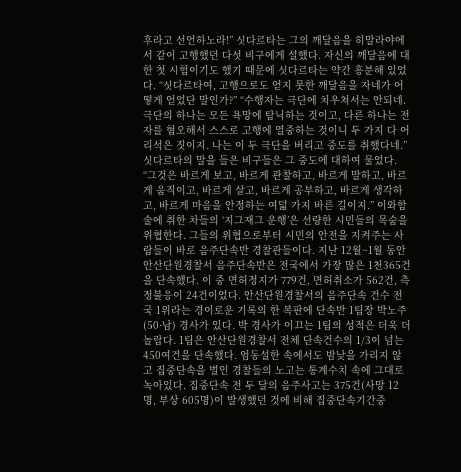후라고 선언하노라!” 싯다르타는 그의 깨달음을 히말라야에서 같이 고행했던 다섯 비구에게 설했다. 자신의 깨달음에 대한 첫 시험이기도 했기 때문에 싯다르타는 약간 흥분해 있었다. “싯다르타여, 고행으로도 얻지 못한 깨달음을 자네가 어떻게 얻었단 말인가?” “수행자는 극단에 치우쳐서는 안되네. 극단의 하나는 모든 욕망에 탐닉하는 것이고, 다른 하나는 전자를 혐오해서 스스로 고행에 열중하는 것이니 두 가지 다 어리석은 짓이지. 나는 이 두 극단을 버리고 중도를 취했다네.” 싯다르타의 말을 들은 비구들은 그 중도에 대하여 물었다. “그것은 바르게 보고, 바르게 관찰하고, 바르게 말하고, 바르게 움직이고, 바르게 살고, 바르게 공부하고, 바르게 생각하고, 바르게 마음을 안정하는 여덟 가지 바른 길이지.” 이와함
술에 취한 차들의 ‘지그재그 운행’은 선량한 시민들의 목숨을 위협한다. 그들의 위협으로부터 시민의 안전을 지켜주는 사람들이 바로 음주단속반 경찰관들이다. 지난 12월~1월 동안 안산단원경찰서 음주단속반은 전국에서 가장 많은 1천365건을 단속했다. 이 중 면허정지가 779건, 면허취소가 562건, 측정불응이 24건이었다. 안산단원경찰서의 음주단속 건수 전국 1위라는 경이로운 기록의 한 복판에 단속반 1팀장 박노주(50·남) 경사가 있다. 박 경사가 이끄는 1팀의 성적은 더욱 더 놀랍다. 1팀은 안산단원경찰서 전체 단속건수의 1/3이 넘는 450여건을 단속했다. 엄동설한 속에서도 밤낮을 가리지 않고 집중단속을 벌인 경찰들의 노고는 통계수치 속에 그대로 녹아있다. 집중단속 전 두 달의 음주사고는 375건(사망 12명, 부상 605명)이 발생했던 것에 비해 집중단속기간중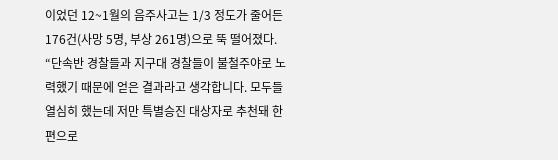이었던 12~1월의 음주사고는 1/3 정도가 줄어든 176건(사망 5명, 부상 261명)으로 뚝 떨어졌다. “단속반 경찰들과 지구대 경찰들이 불철주야로 노력했기 때문에 얻은 결과라고 생각합니다. 모두들 열심히 했는데 저만 특별승진 대상자로 추천돼 한편으로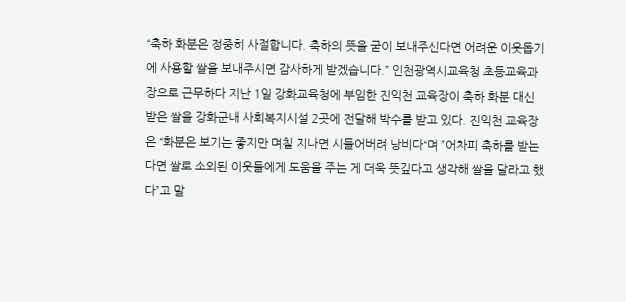“축하 화분은 정중히 사절합니다. 축하의 뜻을 굳이 보내주신다면 어려운 이웃돕기에 사용할 쌀을 보내주시면 감사하게 받겠습니다.” 인천광역시교육청 초등교육과장으로 근무하다 지난 1일 강화교육청에 부임한 진익천 교육장이 축하 화분 대신 받은 쌀을 강화군내 사회복지시설 2곳에 전달해 박수를 받고 있다. 진익천 교육장은 “화분은 보기는 좋지만 며칠 지나면 시들어버려 낭비다“며 ”어차피 축하를 받는다면 쌀로 소외된 이웃들에게 도움을 주는 게 더욱 뜻깊다고 생각해 쌀을 달라고 했다”고 말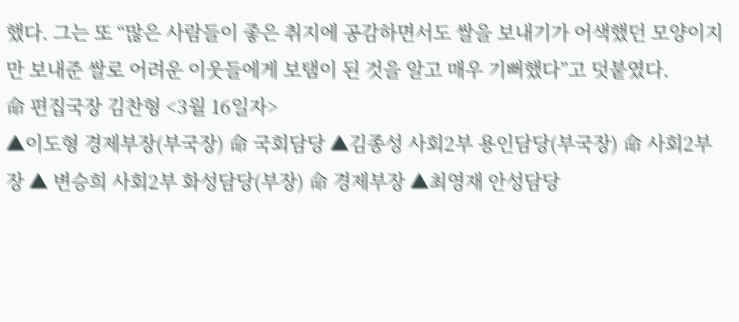했다. 그는 또 “많은 사람들이 좋은 취지에 공감하면서도 쌀을 보내기가 어색했던 모양이지만 보내준 쌀로 어려운 이웃들에게 보탬이 된 것을 알고 매우 기뻐했다”고 덧붙였다.
命 편집국장 김찬형 <3월 16일자>
▲이도형 경제부장(부국장) 命 국회담당 ▲김종성 사회2부 용인담당(부국장) 命 사회2부장 ▲ 변승희 사회2부 화성담당(부장) 命 경제부장 ▲최영재 안성담당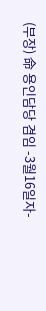(부장) 命 용인담당 겸임 -3월16일자-